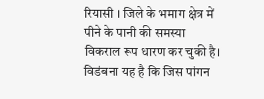रियासी । जिले के भमाग क्षेत्र में पीने के पानी की समस्या विकराल रूप धारण कर चुकी है। विडंबना यह है कि जिस पांगन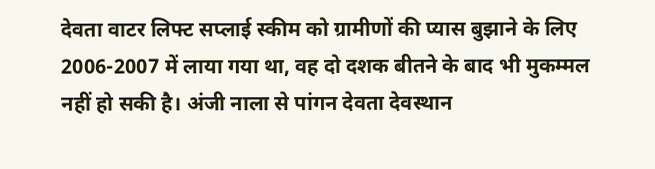देवता वाटर लिफ्ट सप्लाई स्कीम को ग्रामीणों की प्यास बुझाने के लिए 2006-2007 में लाया गया था, वह दो दशक बीतने के बाद भी मुकम्मल नहीं हो सकी है। अंजी नाला से पांगन देवता देवस्थान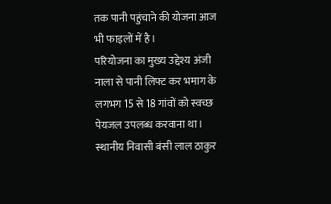तक पानी पहुंचाने की योजना आज भी फाइलों में है।
परियोजना का मुख्य उद्देश्य अंजी नाला से पानी लिफ्ट कर भमाग के लगभग 15 से 18 गांवों को स्वच्छ पेयजल उपलब्ध करवाना था। स्थानीय निवासी बंसी लाल ठाकुर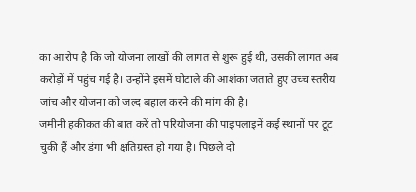का आरोप है कि जो योजना लाखों की लागत से शुरू हुई थी, उसकी लागत अब करोड़ों में पहुंच गई है। उन्होंने इसमें घोटाले की आशंका जताते हुए उच्च स्तरीय जांच और योजना को जल्द बहाल करने की मांग की है।
जमीनी हकीकत की बात करें तो परियोजना की पाइपलाइनें कई स्थानों पर टूट चुकी हैं और डंगा भी क्षतिग्रस्त हो गया है। पिछले दो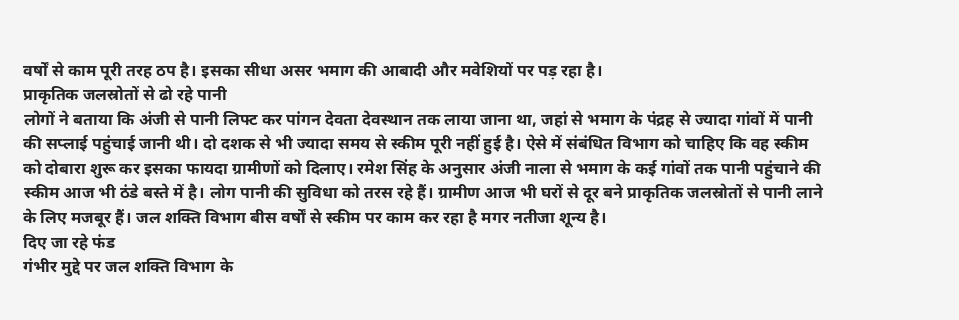वर्षों से काम पूरी तरह ठप है। इसका सीधा असर भमाग की आबादी और मवेशियों पर पड़ रहा है।
प्राकृतिक जलस्रोतों से ढो रहे पानी
लोगों ने बताया कि अंजी से पानी लिफ्ट कर पांगन देवता देवस्थान तक लाया जाना था, जहां से भमाग के पंद्रह से ज्यादा गांवों में पानी की सप्लाई पहुंचाई जानी थी। दो दशक से भी ज्यादा समय से स्कीम पूरी नहीं हुई है। ऐसे में संबंधित विभाग को चाहिए कि वह स्कीम को दोबारा शुरू कर इसका फायदा ग्रामीणों को दिलाए। रमेश सिंह के अनुसार अंजी नाला से भमाग के कई गांवों तक पानी पहुंचाने की स्कीम आज भी ठंडे बस्ते में है। लोग पानी की सुविधा को तरस रहे हैं। ग्रामीण आज भी घरों से दूर बने प्राकृतिक जलस्रोतों से पानी लाने के लिए मजबूर हैं। जल शक्ति विभाग बीस वर्षों से स्कीम पर काम कर रहा है मगर नतीजा शून्य है।
दिए जा रहे फंड
गंभीर मुद्दे पर जल शक्ति विभाग के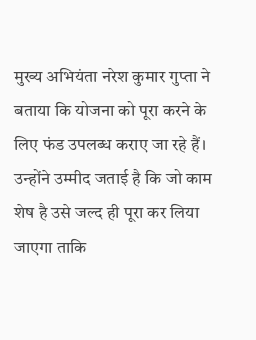मुख्य अभियंता नरेश कुमार गुप्ता ने बताया कि योजना को पूरा करने के लिए फंड उपलब्ध कराए जा रहे हैं। उन्होंने उम्मीद जताई है कि जो काम शेष है उसे जल्द ही पूरा कर लिया जाएगा ताकि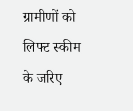ग्रामीणों को लिफ्ट स्कीम के जरिए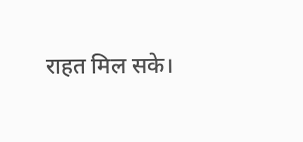राहत मिल सके।